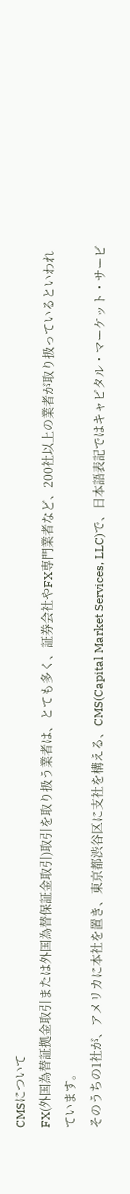CMSについて
FX(外国為替証拠金取引または外国為替保証金取引)取引を取り扱う業者は、とても多く、証券会社やFX専門業者など、200社以上の業者が取り扱っているといわれています。
そのうちの1社が、アメリカに本社を置き、東京都渋谷区に支社を構える、CMS(Capital Market Services, LLC)で、日本語表記ではキャピタル・マーケット・サービ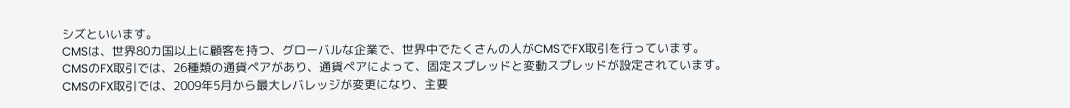シズといいます。
CMSは、世界80カ国以上に顧客を持つ、グローバルな企業で、世界中でたくさんの人がCMSでFX取引を行っています。
CMSのFX取引では、26種類の通貨ペアがあり、通貨ペアによって、固定スプレッドと変動スプレッドが設定されています。
CMSのFX取引では、2009年5月から最大レバレッジが変更になり、主要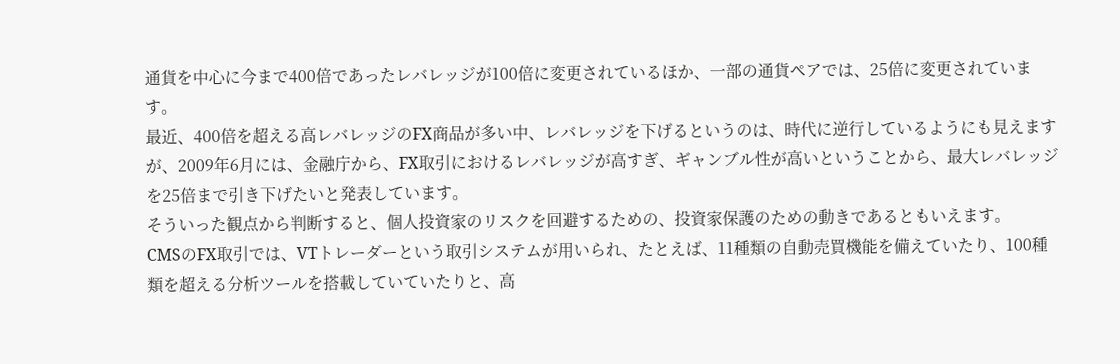通貨を中心に今まで400倍であったレバレッジが100倍に変更されているほか、一部の通貨ペアでは、25倍に変更されています。
最近、400倍を超える高レバレッジのFX商品が多い中、レバレッジを下げるというのは、時代に逆行しているようにも見えますが、2009年6月には、金融庁から、FX取引におけるレバレッジが高すぎ、ギャンブル性が高いということから、最大レバレッジを25倍まで引き下げたいと発表しています。
そういった観点から判断すると、個人投資家のリスクを回避するための、投資家保護のための動きであるともいえます。
CMSのFX取引では、VTトレーダーという取引システムが用いられ、たとえば、11種類の自動売買機能を備えていたり、100種類を超える分析ツールを搭載していていたりと、高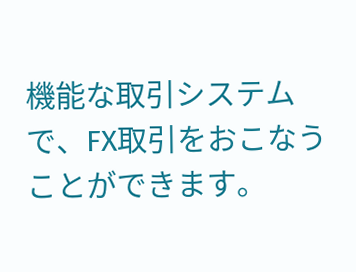機能な取引システムで、FX取引をおこなうことができます。